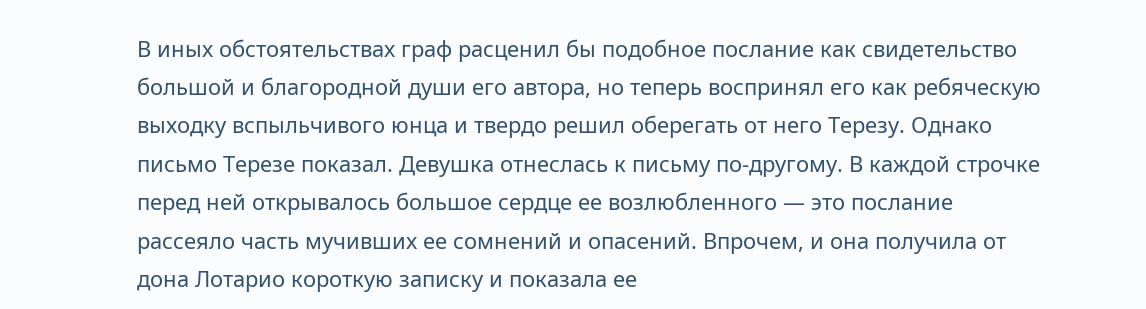В иных обстоятельствах граф расценил бы подобное послание как свидетельство большой и благородной души его автора, но теперь воспринял его как ребяческую выходку вспыльчивого юнца и твердо решил оберегать от него Терезу. Однако письмо Терезе показал. Девушка отнеслась к письму по-другому. В каждой строчке перед ней открывалось большое сердце ее возлюбленного — это послание рассеяло часть мучивших ее сомнений и опасений. Впрочем, и она получила от дона Лотарио короткую записку и показала ее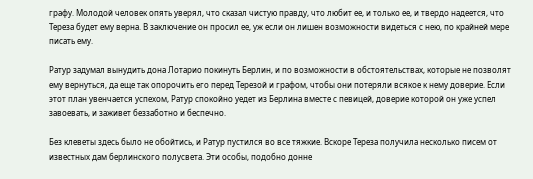графу. Молодой человек опять уверял, что сказал чистую правду, что любит ее, и только ее, и твердо надеется, что Тереза будет ему верна. В заключение он просил ее, уж если он лишен возможности видеться с нею, по крайней мере писать ему.

Ратур задумал вынудить дона Лотарио покинуть Берлин, и по возможности в обстоятельствах, которые не позволят ему вернуться, да еще так опорочить его перед Терезой и графом, чтобы они потеряли всякое к нему доверие. Если этот план увенчается успехом, Ратур спокойно уедет из Берлина вместе с певицей, доверие которой он уже успел завоевать, и заживет беззаботно и беспечно.

Без клеветы здесь было не обойтись, и Ратур пустился во все тяжкие. Вскоре Тереза получила несколько писем от известных дам берлинского полусвета. Эти особы, подобно донне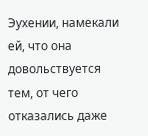Эухении, намекали ей, что она довольствуется тем, от чего отказались даже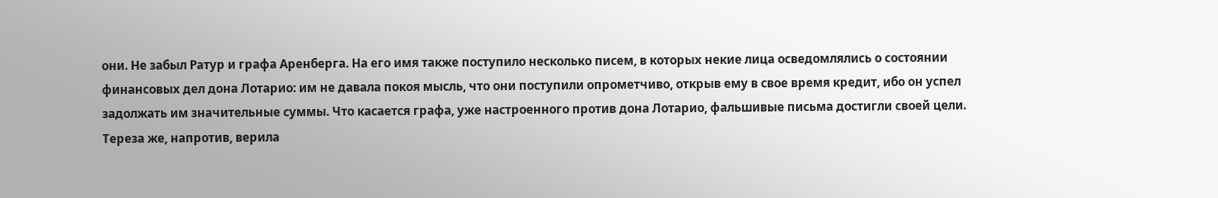они. Не забыл Ратур и графа Аренберга. На его имя также поступило несколько писем, в которых некие лица осведомлялись о состоянии финансовых дел дона Лотарио: им не давала покоя мысль, что они поступили опрометчиво, открыв ему в свое время кредит, ибо он успел задолжать им значительные суммы. Что касается графа, уже настроенного против дона Лотарио, фальшивые письма достигли своей цели. Тереза же, напротив, верила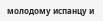молодому испанцу и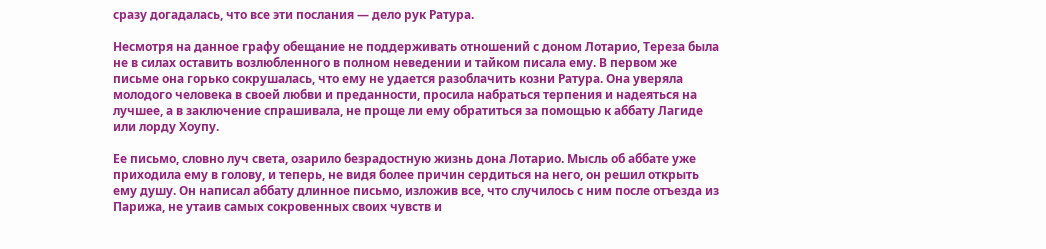сразу догадалась, что все эти послания — дело рук Ратура.

Несмотря на данное графу обещание не поддерживать отношений с доном Лотарио, Тереза была не в силах оставить возлюбленного в полном неведении и тайком писала ему. В первом же письме она горько сокрушалась, что ему не удается разоблачить козни Ратура. Она уверяла молодого человека в своей любви и преданности, просила набраться терпения и надеяться на лучшее, а в заключение спрашивала, не проще ли ему обратиться за помощью к аббату Лагиде или лорду Хоупу.

Ее письмо, словно луч света, озарило безрадостную жизнь дона Лотарио. Мысль об аббате уже приходила ему в голову, и теперь, не видя более причин сердиться на него, он решил открыть ему душу. Он написал аббату длинное письмо, изложив все, что случилось с ним после отъезда из Парижа, не утаив самых сокровенных своих чувств и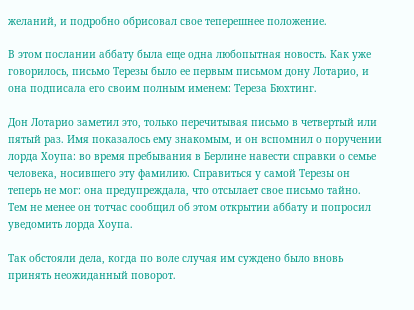желаний, и подробно обрисовал свое теперешнее положение.

В этом послании аббату была еще одна любопытная новость. Как уже говорилось, письмо Терезы было ее первым письмом дону Лотарио, и она подписала его своим полным именем: Тереза Бюхтинг.

Дон Лотарио заметил это, только перечитывая письмо в четвертый или пятый раз. Имя показалось ему знакомым, и он вспомнил о поручении лорда Хоупа: во время пребывания в Берлине навести справки о семье человека, носившего эту фамилию. Справиться у самой Терезы он теперь не мог: она предупреждала, что отсылает свое письмо тайно. Тем не менее он тотчас сообщил об этом открытии аббату и попросил уведомить лорда Хоупа.

Так обстояли дела, когда по воле случая им суждено было вновь принять неожиданный поворот.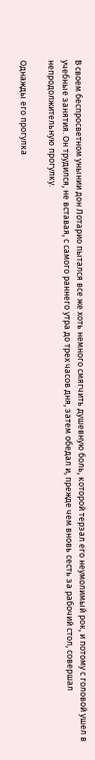В своем беспросветном унынии дон Лотарио пытался все же хоть немного смягчить душевную боль, которой терзал его неумолимый рок, и потому с головой ушел в учебные занятия. Он трудился, не вставая, с самого раннего утра до трех часов дня, затем обедал и, прежде чем вновь сесть за рабочий стол, совершал непродолжительную прогулку.

Однажды его прогулка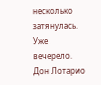несколько затянулась. Уже вечерело. Дон Лотарио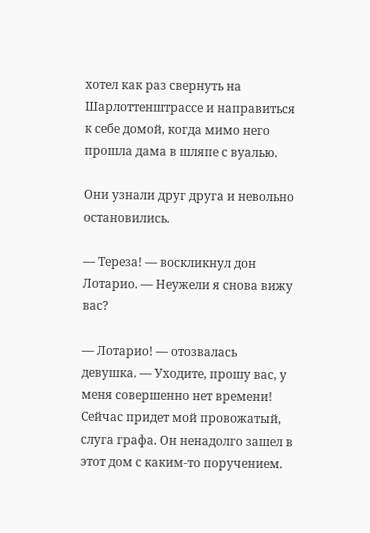хотел как раз свернуть на Шарлоттенштрассе и направиться к себе домой, когда мимо него прошла дама в шляпе с вуалью.

Они узнали друг друга и невольно остановились.

— Тереза! — воскликнул дон Лотарио. — Неужели я снова вижу вас?

— Лотарио! — отозвалась девушка. — Уходите, прошу вас, у меня совершенно нет времени! Сейчас придет мой провожатый, слуга графа. Он ненадолго зашел в этот дом с каким-то поручением.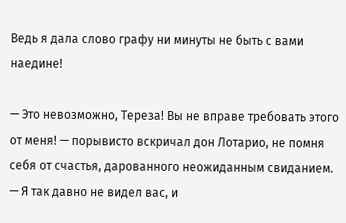Ведь я дала слово графу ни минуты не быть с вами наедине!

— Это невозможно, Тереза! Вы не вправе требовать этого от меня! — порывисто вскричал дон Лотарио, не помня себя от счастья, дарованного неожиданным свиданием. — Я так давно не видел вас, и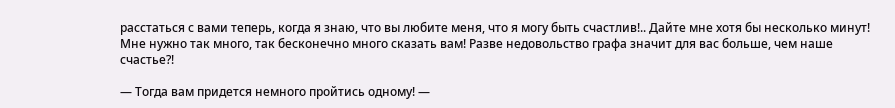расстаться с вами теперь, когда я знаю, что вы любите меня, что я могу быть счастлив!.. Дайте мне хотя бы несколько минут! Мне нужно так много, так бесконечно много сказать вам! Разве недовольство графа значит для вас больше, чем наше счастье?!

— Тогда вам придется немного пройтись одному! —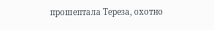прошептала Тереза, охотно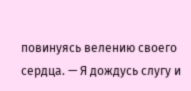повинуясь велению своего сердца. — Я дождусь слугу и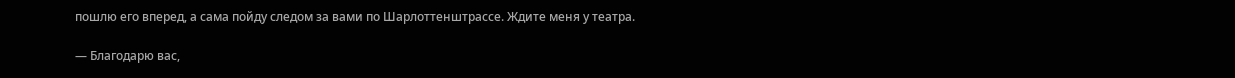пошлю его вперед, а сама пойду следом за вами по Шарлоттенштрассе. Ждите меня у театра.

— Благодарю вас,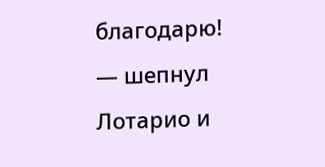благодарю! — шепнул Лотарио и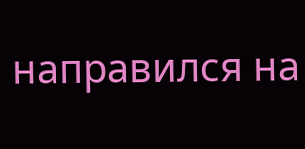направился на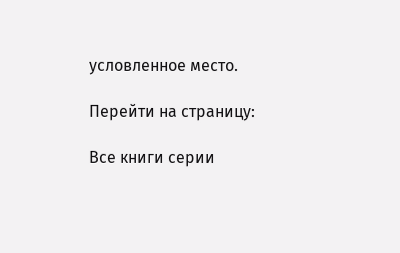условленное место.

Перейти на страницу:

Все книги серии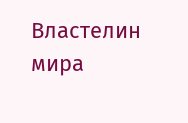Властелин мира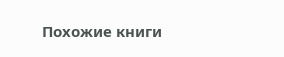Похожие книги